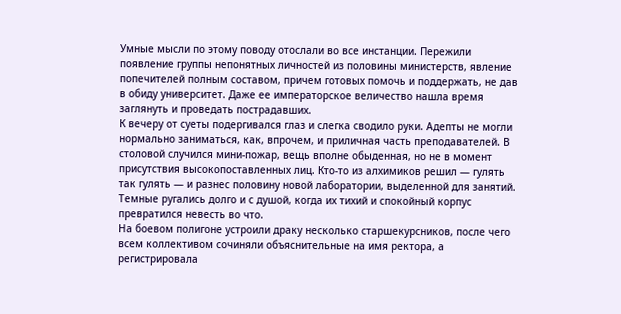Умные мысли по этому поводу отослали во все инстанции. Пережили появление группы непонятных личностей из половины министерств, явление попечителей полным составом, причем готовых помочь и поддержать, не дав в обиду университет. Даже ее императорское величество нашла время заглянуть и проведать пострадавших.
К вечеру от суеты подергивался глаз и слегка сводило руки. Адепты не могли нормально заниматься, как, впрочем, и приличная часть преподавателей. В столовой случился мини-пожар, вещь вполне обыденная, но не в момент присутствия высокопоставленных лиц. Кто-то из алхимиков решил — гулять так гулять — и разнес половину новой лаборатории, выделенной для занятий. Темные ругались долго и с душой, когда их тихий и спокойный корпус превратился невесть во что.
На боевом полигоне устроили драку несколько старшекурсников, после чего всем коллективом сочиняли объяснительные на имя ректора, а регистрировала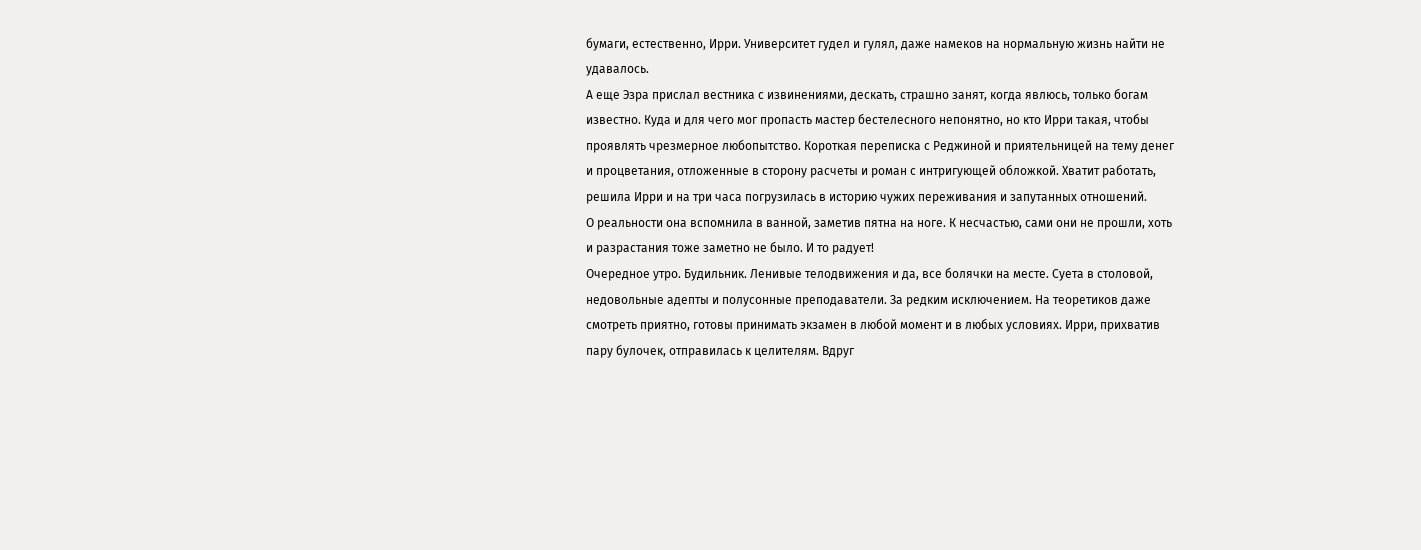бумаги, естественно, Ирри. Университет гудел и гулял, даже намеков на нормальную жизнь найти не удавалось.
А еще Эзра прислал вестника с извинениями, дескать, страшно занят, когда явлюсь, только богам известно. Куда и для чего мог пропасть мастер бестелесного непонятно, но кто Ирри такая, чтобы проявлять чрезмерное любопытство. Короткая переписка с Реджиной и приятельницей на тему денег и процветания, отложенные в сторону расчеты и роман с интригующей обложкой. Хватит работать, решила Ирри и на три часа погрузилась в историю чужих переживания и запутанных отношений.
О реальности она вспомнила в ванной, заметив пятна на ноге. К несчастью, сами они не прошли, хоть и разрастания тоже заметно не было. И то радует!
Очередное утро. Будильник. Ленивые телодвижения и да, все болячки на месте. Суета в столовой, недовольные адепты и полусонные преподаватели. За редким исключением. На теоретиков даже смотреть приятно, готовы принимать экзамен в любой момент и в любых условиях. Ирри, прихватив пару булочек, отправилась к целителям. Вдруг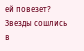ей повезет? Звезды сошлись в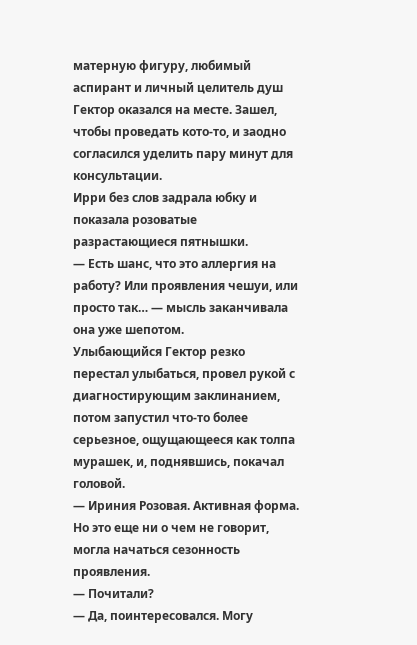матерную фигуру, любимый аспирант и личный целитель душ Гектор оказался на месте. Зашел, чтобы проведать кото-то, и заодно согласился уделить пару минут для консультации.
Ирри без слов задрала юбку и показала розоватые разрастающиеся пятнышки.
— Есть шанс, что это аллергия на работу? Или проявления чешуи, или просто так… — мысль заканчивала она уже шепотом.
Улыбающийся Гектор резко перестал улыбаться, провел рукой с диагностирующим заклинанием, потом запустил что-то более серьезное, ощущающееся как толпа мурашек, и, поднявшись, покачал головой.
— Ириния Розовая. Активная форма. Но это еще ни о чем не говорит, могла начаться сезонность проявления.
— Почитали?
— Да, поинтересовался. Могу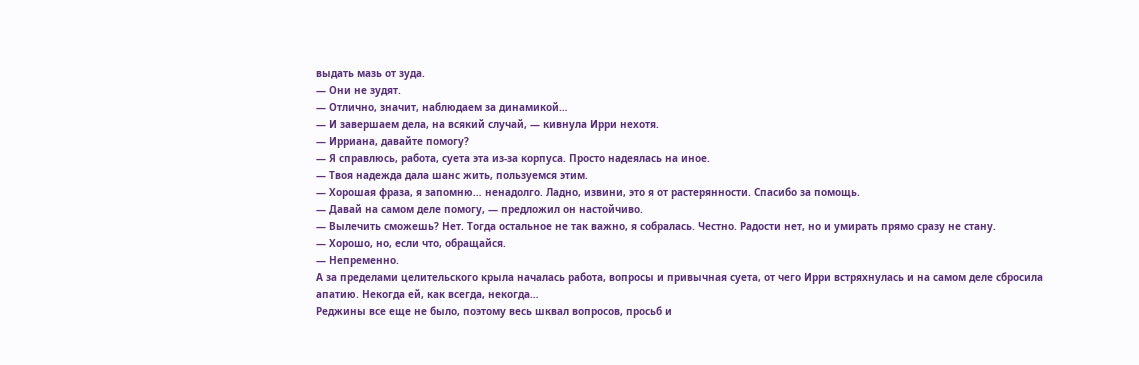выдать мазь от зуда.
— Они не зудят.
— Отлично, значит, наблюдаем за динамикой…
— И завершаем дела, на всякий случай, — кивнула Ирри нехотя.
— Ирриана, давайте помогу?
— Я справлюсь, работа, суета эта из-за корпуса. Просто надеялась на иное.
— Твоя надежда дала шанс жить, пользуемся этим.
— Хорошая фраза, я запомню… ненадолго. Ладно, извини, это я от растерянности. Спасибо за помощь.
— Давай на самом деле помогу, — предложил он настойчиво.
— Вылечить сможешь? Нет. Тогда остальное не так важно, я собралась. Честно. Радости нет, но и умирать прямо сразу не стану.
— Хорошо, но, если что, обращайся.
— Непременно.
А за пределами целительского крыла началась работа, вопросы и привычная суета, от чего Ирри встряхнулась и на самом деле сбросила апатию. Некогда ей, как всегда, некогда…
Реджины все еще не было, поэтому весь шквал вопросов, просьб и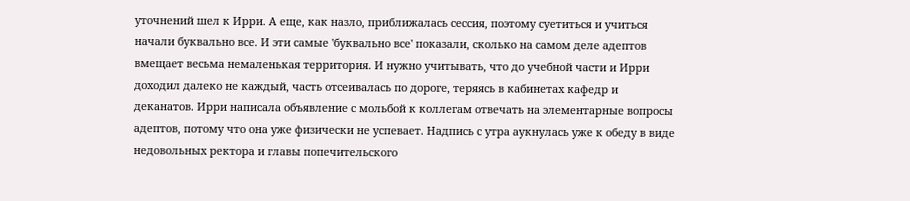уточнений шел к Ирри. А еще, как назло, приближалась сессия, поэтому суетиться и учиться начали буквально все. И эти самые 'буквально все' показали, сколько на самом деле адептов вмещает весьма немаленькая территория. И нужно учитывать, что до учебной части и Ирри доходил далеко не каждый, часть отсеивалась по дороге, теряясь в кабинетах кафедр и деканатов. Ирри написала объявление с мольбой к коллегам отвечать на элементарные вопросы адептов, потому что она уже физически не успевает. Надпись с утра аукнулась уже к обеду в виде недовольных ректора и главы попечительского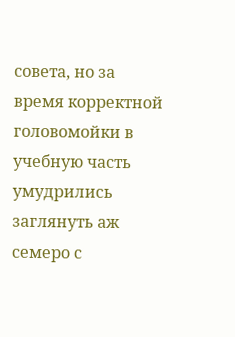совета, но за время корректной головомойки в учебную часть умудрились заглянуть аж семеро с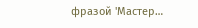фразой 'Мастер…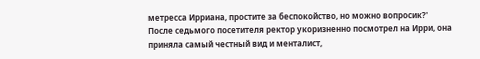метресса Ирриана, простите за беспокойство, но можно вопросик?'
После седьмого посетителя ректор укоризненно посмотрел на Ирри, она приняла самый честный вид и менталист,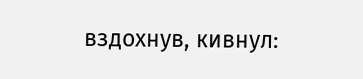вздохнув, кивнул: